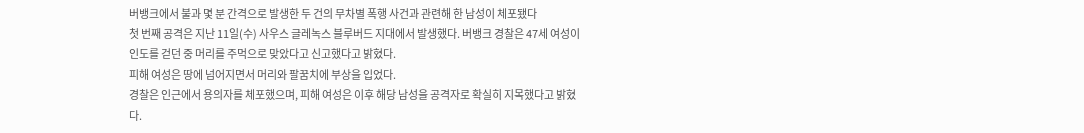버뱅크에서 불과 몇 분 간격으로 발생한 두 건의 무차별 폭행 사건과 관련해 한 남성이 체포됐다
첫 번째 공격은 지난 11일(수) 사우스 글레녹스 블루버드 지대에서 발생했다. 버뱅크 경찰은 47세 여성이 인도를 걷던 중 머리를 주먹으로 맞았다고 신고했다고 밝혔다.
피해 여성은 땅에 넘어지면서 머리와 팔꿈치에 부상을 입었다.
경찰은 인근에서 용의자를 체포했으며, 피해 여성은 이후 해당 남성을 공격자로 확실히 지목했다고 밝혔다.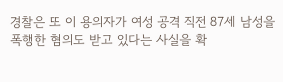경찰은 또 이 용의자가 여성 공격 직전 87세 남성을 폭행한 혐의도 받고 있다는 사실을 확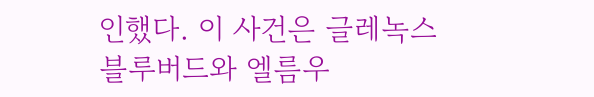인했다. 이 사건은 글레녹스 블루버드와 엘름우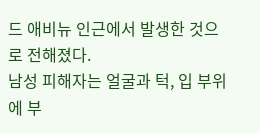드 애비뉴 인근에서 발생한 것으로 전해졌다.
남성 피해자는 얼굴과 턱, 입 부위에 부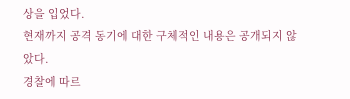상을 입었다.
현재까지 공격 동기에 대한 구체적인 내용은 공개되지 않았다.
경찰에 따르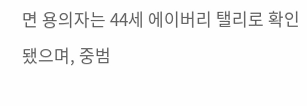면 용의자는 44세 에이버리 탤리로 확인됐으며, 중범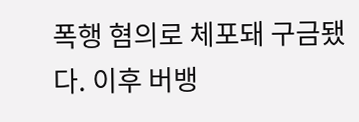폭행 혐의로 체포돼 구금됐다. 이후 버뱅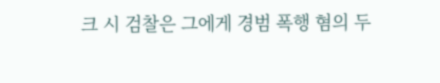크 시 검찰은 그에게 경범 폭행 혐의 두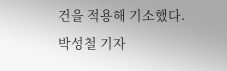건을 적용해 기소했다.
박성철 기자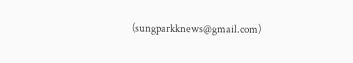(sungparkknews@gmail.com)